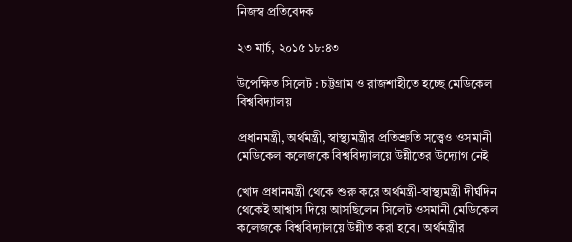নিজস্ব প্রতিবেদক

২৩ মার্চ, ২০১৫ ১৮:৪৩

উপেক্ষিত সিলেট : চট্টগ্রাম ও রাজশাহীতে হচ্ছে মেডিকেল বিশ্ববিদ্যালয়

প্রধানমন্ত্রী, অর্থমন্ত্রী, স্বাস্থ্যমন্ত্রীর প্রতিশ্রুতি সত্ত্বেও ওসমানী মেডিকেল কলেজকে বিশ্ববিদ্যালয়ে উন্নীতের উদ্যোগ নেই

খোদ প্রধানমন্ত্রী থেকে শুরু করে অর্থমন্ত্রী-স্বাস্থ্যমন্ত্রী দীর্ঘদিন থেকেই আশ্বাস দিয়ে আসছিলেন সিলেট ওসমানী মেডিকেল কলেজকে বিশ্ববিদ্যালয়ে উন্নীত করা হবে। অর্থমন্ত্রীর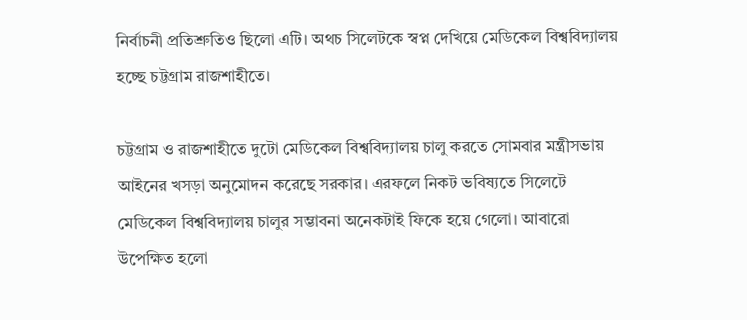নির্বাচনী প্রতিশ্রুতিও ছিলো এটি। অথচ সিলেটকে স্বপ্ন দেখিয়ে মেডিকেল বিশ্ববিদ্যালয় হচ্ছে চট্টগ্রাম রাজশাহীতে।

চট্টগ্রাম ও রাজশাহীতে দুটো মেডিকেল বিশ্ববিদ্যালয় চালু করতে সোমবার মন্ত্রীসভায় আইনের খসড়া অনুমোদন করেছে সরকার। এরফলে নিকট ভবিষ্যতে সিলেটে মেডিকেল বিশ্ববিদ্যালয় চালুর সম্ভাবনা অনেকটাই ফিকে হয়ে গেলো। আবারো উপেক্ষিত হলো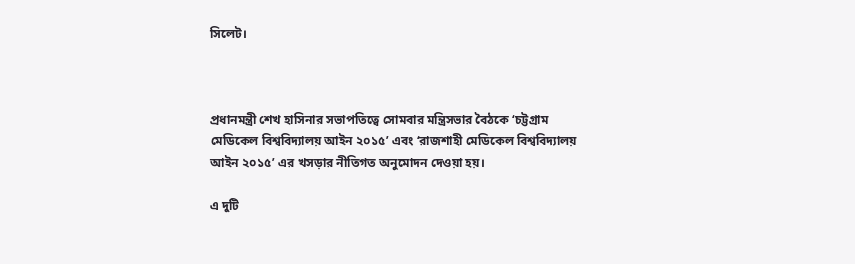সিলেট।



প্রধানমন্ত্রী শেখ হাসিনার সভাপতিত্বে সোমবার মন্ত্রিসভার বৈঠকে ‘চট্টগ্রাম মেডিকেল বিশ্ববিদ্যালয় আইন ২০১৫’ এবং ‘রাজশাহী মেডিকেল বিশ্ববিদ্যালয় আইন ২০১৫’ এর খসড়ার নীতিগত অনুমোদন দেওয়া হয়।

এ দুটি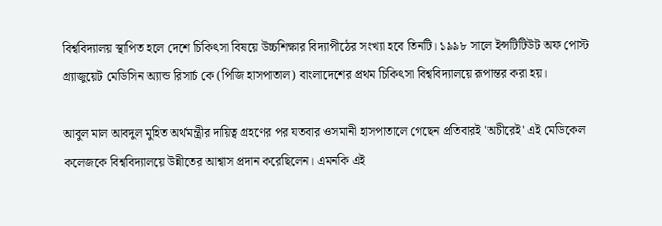বিশ্ববিদ্যালয় স্থাপিত হলে দেশে চিকিৎসা বিষয়ে উচ্চশিক্ষার বিদ্যাপীঠের সংখ্যা হবে তিনটি। ১৯৯৮ সালে ইন্সটিটিউট অফ পোস্ট গ্র্যাজুয়েট মেডিসিন অ্যান্ড রিসার্চ কে (পিজি হাসপাতাল) বাংলাদেশের প্রথম চিকিৎসা বিশ্ববিদ্যালয়ে রূপান্তর করা হয়।

আবুল মাল আবদুল মুহিত অর্থমন্ত্রীর দায়িত্ব গ্রহণের পর যতবার ওসমানী হাসপাতালে গেছেন প্রতিবারই ‌'অচীরেই' এই মেডিকেল কলেজকে বিশ্ববিদ্যালয়ে উন্নীতের আশ্বাস প্রদান করেছিলেন। এমনকি এই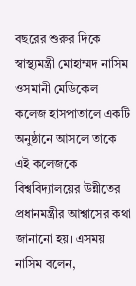বছরের শুরুর দিকে স্বাস্থ্যমন্ত্রী মোহাম্মদ নাসিম ওসমানী মেডিকেল কলেজ হাসপাতালে একটি অনুষ্ঠানে আসলে তাকে এই কলেজকে বিশ্ববিদ্যালয়ের উন্নীতের প্রধানমন্ত্রীর আশ্বাসের কথা জানানো হয়। এসময় নাসিম বলেন,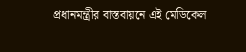প্রধানমন্ত্রীর বাস্তবায়নে এই মেডিকেল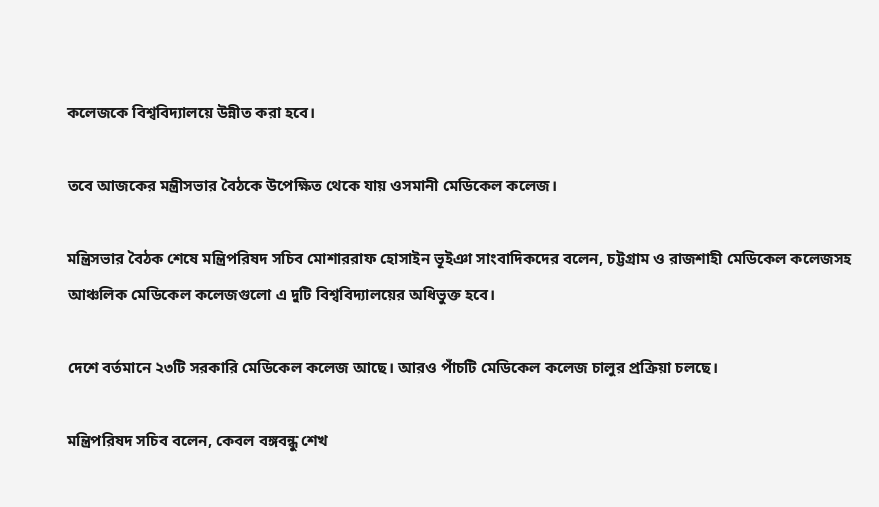কলেজকে বিশ্ববিদ্যালয়ে উন্নীত করা হবে।

তবে আজকের মন্ত্রীসভার বৈঠকে উপেক্ষিত থেকে যায় ওসমানী মেডিকেল কলেজ।

মন্ত্রিসভার বৈঠক শেষে মন্ত্রিপরিষদ সচিব মোশাররাফ হোসাইন ভূইঞা সাংবাদিকদের বলেন, চট্টগ্রাম ও রাজশাহী মেডিকেল কলেজসহ আঞ্চলিক মেডিকেল কলেজগুলো এ দুটি বিশ্ববিদ্যালয়ের অধিভুক্ত হবে।

দেশে বর্তমানে ২৩টি সরকারি মেডিকেল কলেজ আছে। আরও পাঁচটি মেডিকেল কলেজ চালুর প্রক্রিয়া চলছে।

মন্ত্রিপরিষদ সচিব বলেন, কেবল বঙ্গবন্ধু শেখ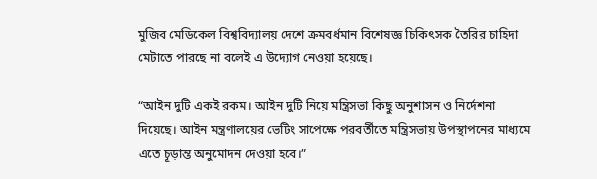মুজিব মেডিকেল বিশ্ববিদ্যালয় দেশে ক্রমবর্ধমান বিশেষজ্ঞ চিকিৎসক তৈরির চাহিদা মেটাতে পারছে না বলেই এ উদ্যোগ নেওয়া হয়েছে।

“আইন দুটি একই রকম। আইন দুটি নিয়ে মন্ত্রিসভা কিছু অনুশাসন ও নির্দেশনা দিয়েছে। আইন মন্ত্রণালয়ের ভেটিং সাপেক্ষে পরবর্তীতে মন্ত্রিসভায় উপস্থাপনের মাধ্যমে এতে চূড়ান্ত অনুমোদন দেওয়া হবে।”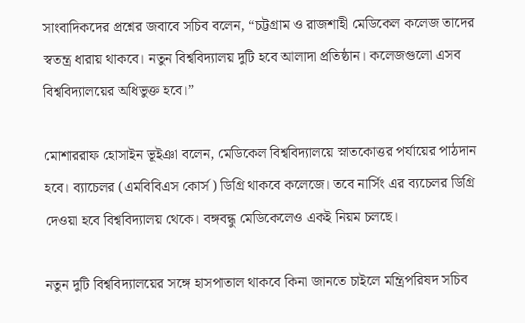সাংবাদিকদের প্রশ্নের জবাবে সচিব বলেন, “চট্টগ্রাম ও রাজশাহী মেডিকেল কলেজ তাদের স্বতন্ত্র ধারায় থাকবে। নতুন বিশ্ববিদ্যালয় দুটি হবে আলাদা প্রতিষ্ঠান। কলেজগুলো এসব বিশ্ববিদ্যালয়ের অধিভুক্ত হবে।”

মোশাররাফ হোসাইন ভূইঞা বলেন, মেডিকেল বিশ্ববিদ্যালয়ে স্নাতকোত্তর পর্যায়ের পাঠদান হবে। ব্যাচেলর (এমবিবিএস কোর্স) ডিগ্রি থাকবে কলেজে। তবে নার্সিং এর ব্যচেলর ডিগ্রি দেওয়া হবে বিশ্ববিদ্যালয় থেকে। বঙ্গবন্ধু মেডিকেলেও একই নিয়ম চলছে।

নতুন দুটি বিশ্ববিদ্যালয়ের সঙ্গে হাসপাতাল থাকবে কিনা জানতে চাইলে মন্ত্রিপরিষদ সচিব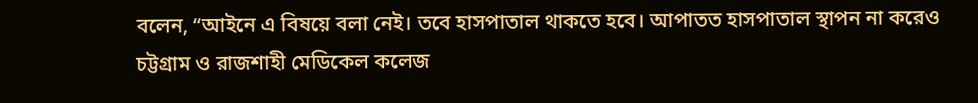বলেন, “আইনে এ বিষয়ে বলা নেই। তবে হাসপাতাল থাকতে হবে। আপাতত হাসপাতাল স্থাপন না করেও চট্টগ্রাম ও রাজশাহী মেডিকেল কলেজ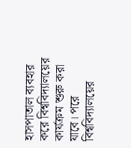হাসপাতাল ব্যবহার করে বিশ্ববিদ্যালয়ের কার্যক্রম শুরু করা যাবে। পরে বিশ্ববিদ্যালয়ের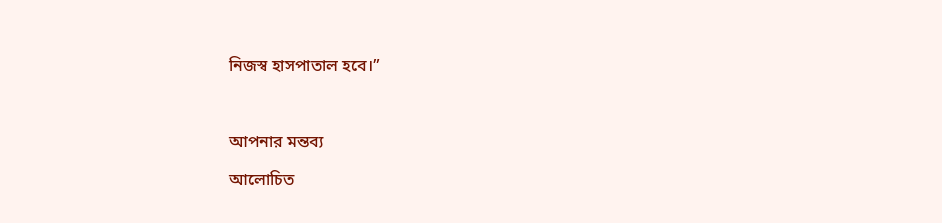নিজস্ব হাসপাতাল হবে।”



আপনার মন্তব্য

আলোচিত